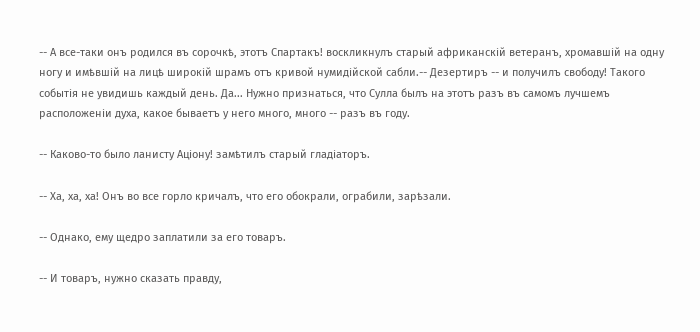-- А все-таки онъ родился въ сорочкѣ, этотъ Спартакъ! воскликнулъ старый африканскій ветеранъ, хромавшій на одну ногу и имѣвшій на лицѣ широкій шрамъ отъ кривой нумидійской сабли.-- Дезертиръ -- и получилъ свободу! Такого событія не увидишь каждый день. Да... Нужно признаться, что Сулла былъ на этотъ разъ въ самомъ лучшемъ расположеніи духа, какое бываетъ у него много, много -- разъ въ году.

-- Каково-то было ланисту Аціону! замѣтилъ старый гладіаторъ.

-- Ха, ха, ха! Онъ во все горло кричалъ, что его обокрали, ограбили, зарѣзали.

-- Однако, ему щедро заплатили за его товаръ.

-- И товаръ, нужно сказать правду,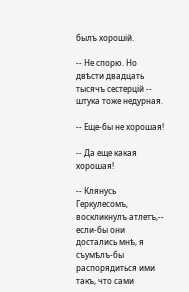былъ хорошій.

-- Не спорю. Но двѣсти двадцать тысячъ сестерцій -- штука тоже недурная.

-- Еще-бы не хорошая!

-- Да еще какая хорошая!

-- Клянусь Геркулесомъ, воскликнулъ атлетъ,-- если-бы они достались мнѣ, я съумѣлъ-бы распорядиться ими такъ, что сами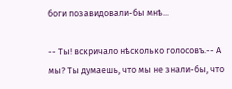боги позавидовали-бы мнѣ...

-- Ты! вскричало нѣсколько голосовъ.-- А мы? Ты думаешь, что мы не знали-бы, что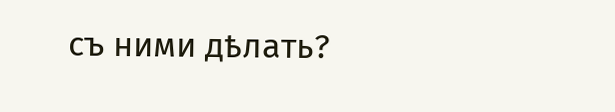съ ними дѣлать?